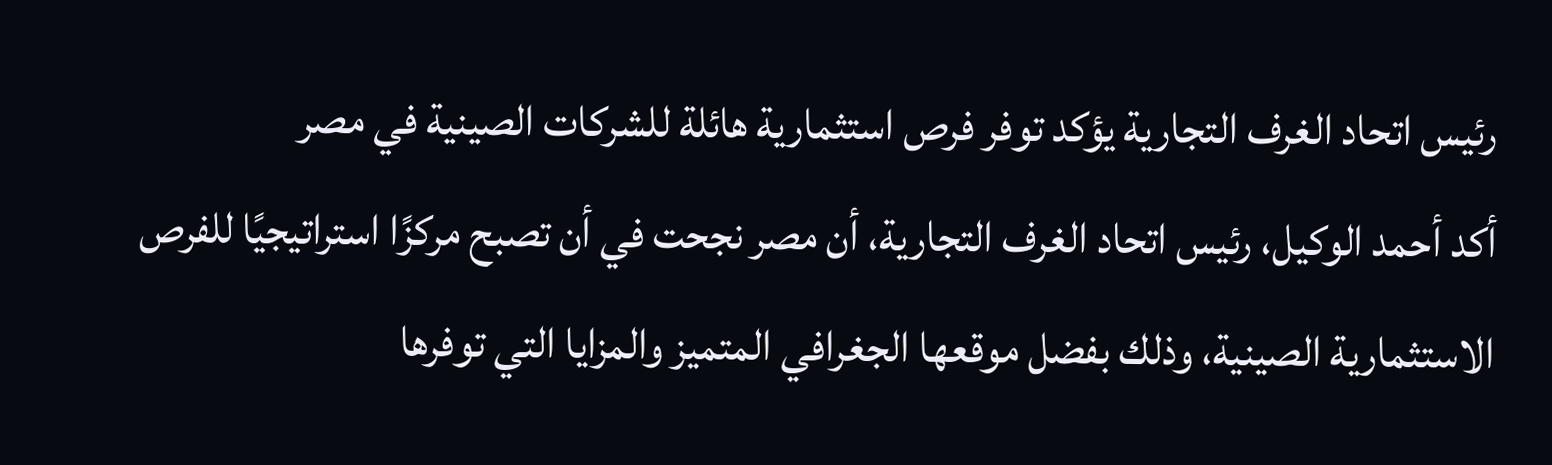رئيس اتحاد الغرف التجارية يؤكد توفر فرص استثمارية هائلة للشركات الصينية في مصر
أكد أحمد الوكيل، رئيس اتحاد الغرف التجارية، أن مصر نجحت في أن تصبح مركزًا استراتيجيًا للفرص الاستثمارية الصينية، وذلك بفضل موقعها الجغرافي المتميز والمزايا التي توفرها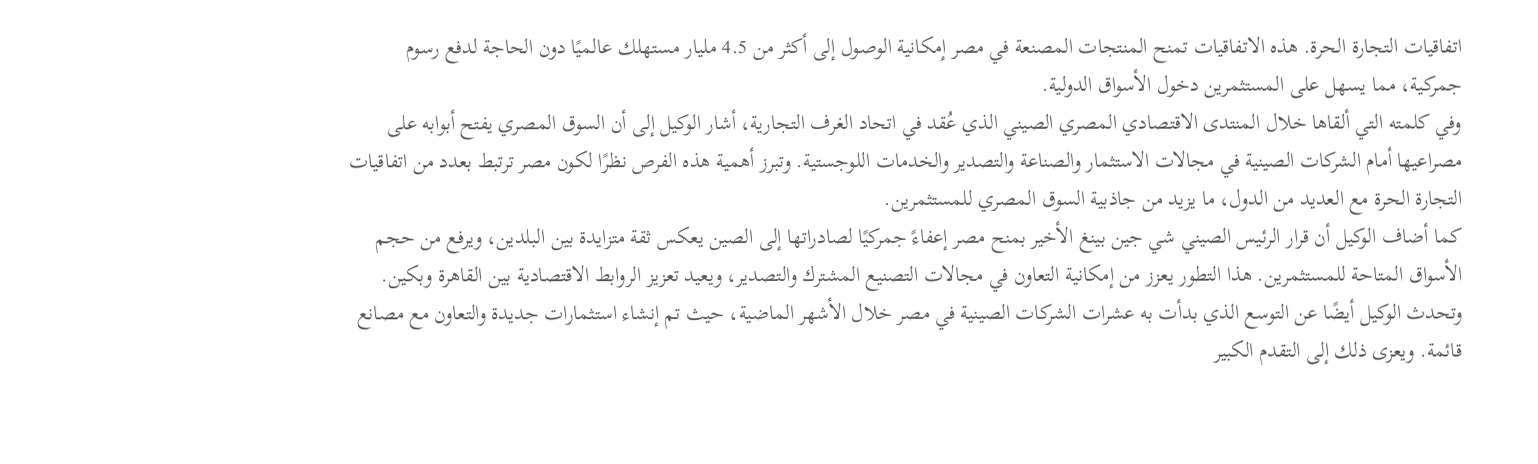اتفاقيات التجارة الحرة. هذه الاتفاقيات تمنح المنتجات المصنعة في مصر إمكانية الوصول إلى أكثر من 4.5 مليار مستهلك عالميًا دون الحاجة لدفع رسوم جمركية، مما يسهل على المستثمرين دخول الأسواق الدولية.
وفي كلمته التي ألقاها خلال المنتدى الاقتصادي المصري الصيني الذي عُقد في اتحاد الغرف التجارية، أشار الوكيل إلى أن السوق المصري يفتح أبوابه على مصراعيها أمام الشركات الصينية في مجالات الاستثمار والصناعة والتصدير والخدمات اللوجستية. وتبرز أهمية هذه الفرص نظرًا لكون مصر ترتبط بعدد من اتفاقيات التجارة الحرة مع العديد من الدول، ما يزيد من جاذبية السوق المصري للمستثمرين.
كما أضاف الوكيل أن قرار الرئيس الصيني شي جين بينغ الأخير بمنح مصر إعفاءً جمركيًا لصادراتها إلى الصين يعكس ثقة متزايدة بين البلدين، ويرفع من حجم الأسواق المتاحة للمستثمرين. هذا التطور يعزز من إمكانية التعاون في مجالات التصنيع المشترك والتصدير، ويعيد تعزيز الروابط الاقتصادية بين القاهرة وبكين.
وتحدث الوكيل أيضًا عن التوسع الذي بدأت به عشرات الشركات الصينية في مصر خلال الأشهر الماضية، حيث تم إنشاء استثمارات جديدة والتعاون مع مصانع قائمة. ويعزى ذلك إلى التقدم الكبير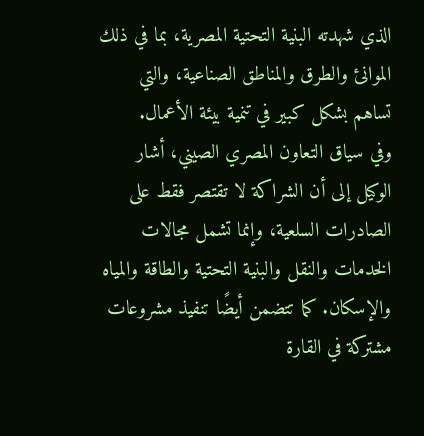الذي شهدته البنية التحتية المصرية، بما في ذلك الموانئ والطرق والمناطق الصناعية، والتي تساهم بشكل كبير في تنمية بيئة الأعمال.
وفي سياق التعاون المصري الصيني، أشار الوكيل إلى أن الشراكة لا تقتصر فقط على الصادرات السلعية، وإنما تشمل مجالات الخدمات والنقل والبنية التحتية والطاقة والمياه والإسكان. كما تتضمن أيضًا تنفيذ مشروعات مشتركة في القارة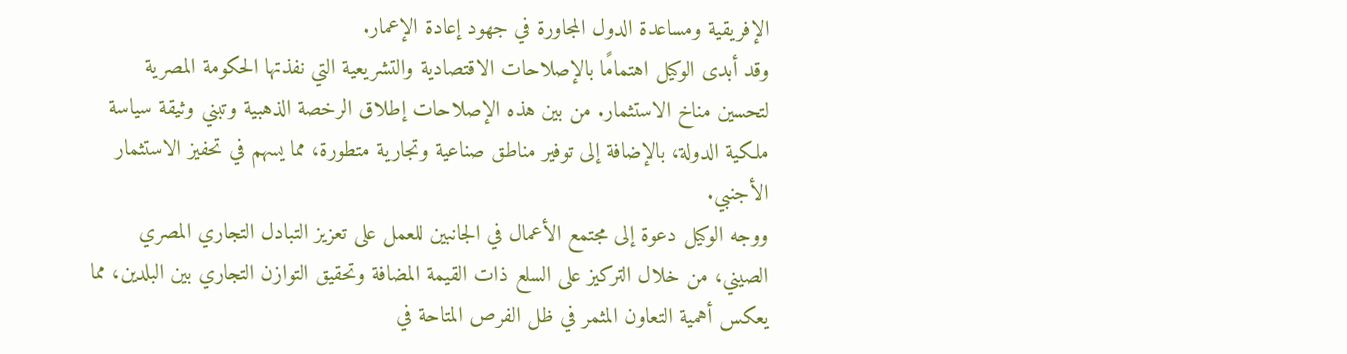الإفريقية ومساعدة الدول المجاورة في جهود إعادة الإعمار.
وقد أبدى الوكيل اهتمامًا بالإصلاحات الاقتصادية والتشريعية التي نفذتها الحكومة المصرية لتحسين مناخ الاستثمار. من بين هذه الإصلاحات إطلاق الرخصة الذهبية وتبني وثيقة سياسة ملكية الدولة، بالإضافة إلى توفير مناطق صناعية وتجارية متطورة، مما يسهم في تحفيز الاستثمار الأجنبي.
ووجه الوكيل دعوة إلى مجتمع الأعمال في الجانبين للعمل على تعزيز التبادل التجاري المصري الصيني، من خلال التركيز على السلع ذات القيمة المضافة وتحقيق التوازن التجاري بين البلدين، مما يعكس أهمية التعاون المثمر في ظل الفرص المتاحة في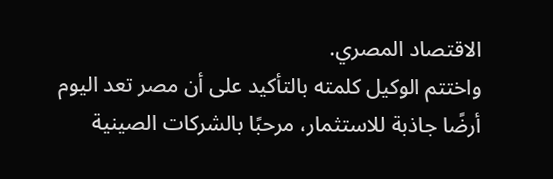الاقتصاد المصري.
واختتم الوكيل كلمته بالتأكيد على أن مصر تعد اليوم أرضًا جاذبة للاستثمار، مرحبًا بالشركات الصينية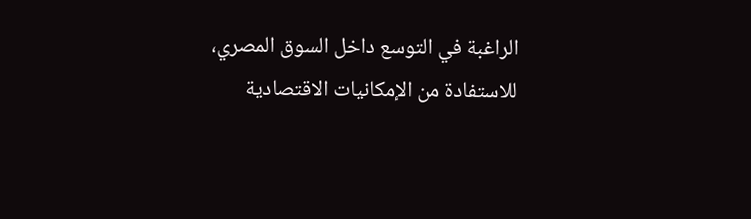الراغبة في التوسع داخل السوق المصري، للاستفادة من الإمكانيات الاقتصادية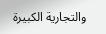والتجارية الكبيرة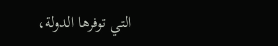التي توفرها الدولة،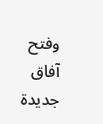وفتح آفاق جديدة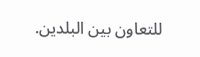للتعاون بين البلدين.